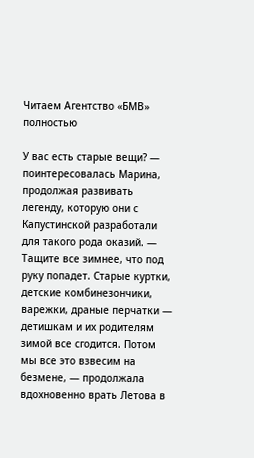Читаем Агентство «БМВ» полностью

У вас есть старые вещи? — поинтересовалась Марина, продолжая развивать легенду, которую они с Капустинской разработали для такого рода оказий. — Тащите все зимнее, что под руку попадет. Старые куртки, детские комбинезончики, варежки, драные перчатки — детишкам и их родителям зимой все сгодится. Потом мы все это взвесим на безмене, — продолжала вдохновенно врать Летова в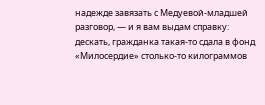надежде завязать с Медуевой-младшей разговор, — и я вам выдам справку: дескать, гражданка такая-то сдала в фонд «Милосердие» столько-то килограммов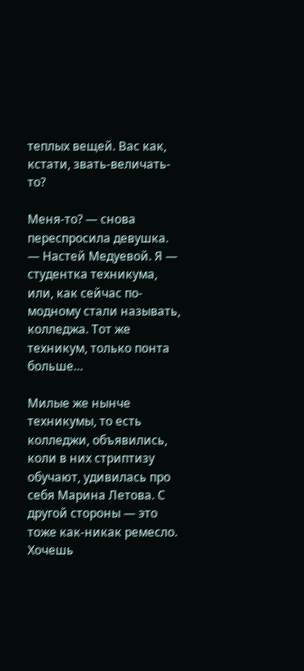теплых вещей. Вас как, кстати, звать-величать-то?

Меня-то? — снова переспросила девушка. — Настей Медуевой. Я — студентка техникума, или, как сейчас по-модному стали называть, колледжа. Тот же техникум, только понта больше…

Милые же нынче техникумы, то есть колледжи, объявились, коли в них стриптизу обучают, удивилась про себя Марина Летова. С другой стороны — это тоже как-никак ремесло. Хочешь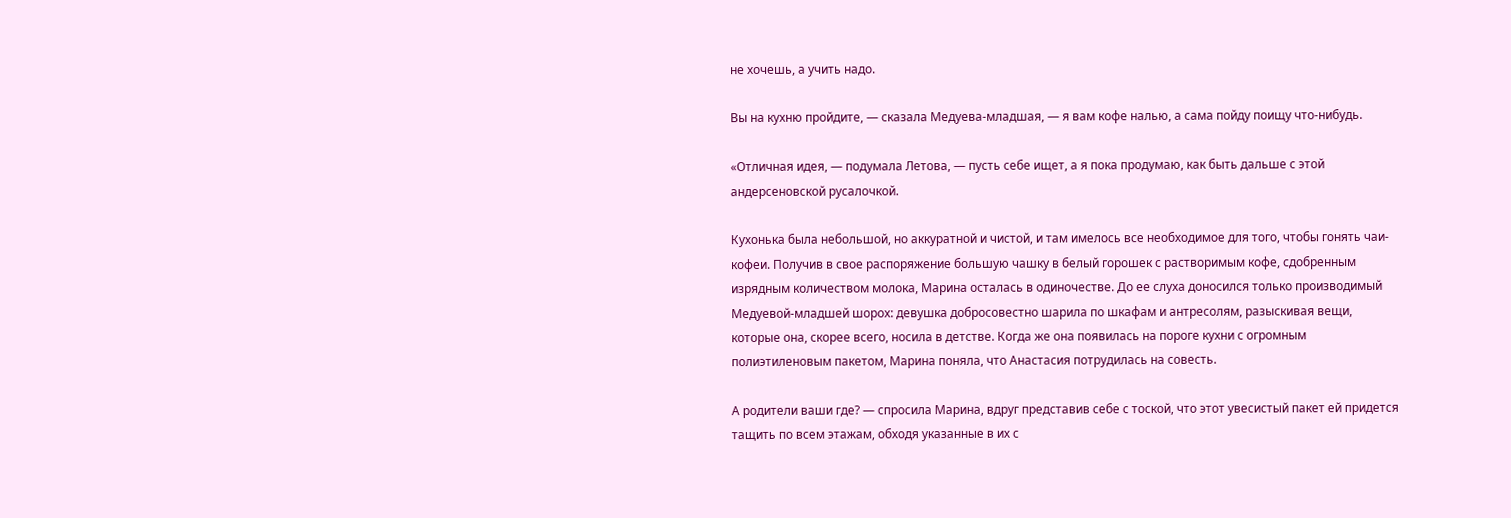не хочешь, а учить надо.

Вы на кухню пройдите, — сказала Медуева-младшая, — я вам кофе налью, а сама пойду поищу что-нибудь.

«Отличная идея, — подумала Летова, — пусть себе ищет, а я пока продумаю, как быть дальше с этой андерсеновской русалочкой.

Кухонька была небольшой, но аккуратной и чистой, и там имелось все необходимое для того, чтобы гонять чаи-кофеи. Получив в свое распоряжение большую чашку в белый горошек с растворимым кофе, сдобренным изрядным количеством молока, Марина осталась в одиночестве. До ее слуха доносился только производимый Медуевой-младшей шорох: девушка добросовестно шарила по шкафам и антресолям, разыскивая вещи, которые она, скорее всего, носила в детстве. Когда же она появилась на пороге кухни с огромным полиэтиленовым пакетом, Марина поняла, что Анастасия потрудилась на совесть.

А родители ваши где? — спросила Марина, вдруг представив себе с тоской, что этот увесистый пакет ей придется тащить по всем этажам, обходя указанные в их с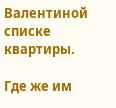Валентиной списке квартиры.

Где же им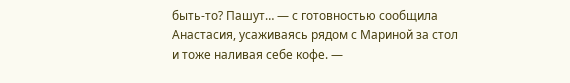быть-то? Пашут… — с готовностью сообщила Анастасия, усаживаясь рядом с Мариной за стол и тоже наливая себе кофе. —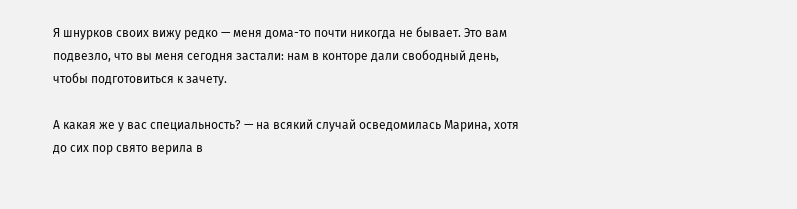Я шнурков своих вижу редко — меня дома-то почти никогда не бывает. Это вам подвезло, что вы меня сегодня застали: нам в конторе дали свободный день, чтобы подготовиться к зачету.

А какая же у вас специальность? — на всякий случай осведомилась Марина, хотя до сих пор свято верила в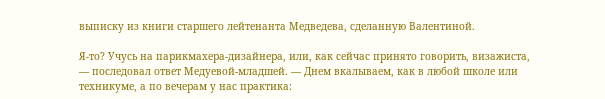выписку из книги старшего лейтенанта Медведева, сделанную Валентиной.

Я-то? Учусь на парикмахера-дизайнера, или, как сейчас принято говорить, визажиста, — последовал ответ Медуевой-младшей. — Днем вкалываем, как в любой школе или техникуме, а по вечерам у нас практика: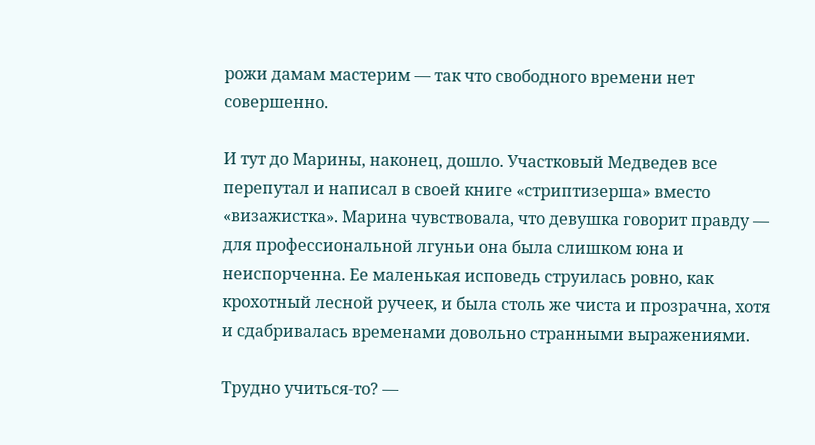рожи дамам мастерим — так что свободного времени нет совершенно.

И тут до Марины, наконец, дошло. Участковый Медведев все перепутал и написал в своей книге «стриптизерша» вместо «визажистка». Марина чувствовала, что девушка говорит правду — для профессиональной лгуньи она была слишком юна и неиспорченна. Ее маленькая исповедь струилась ровно, как крохотный лесной ручеек, и была столь же чиста и прозрачна, хотя и сдабривалась временами довольно странными выражениями.

Трудно учиться-то? —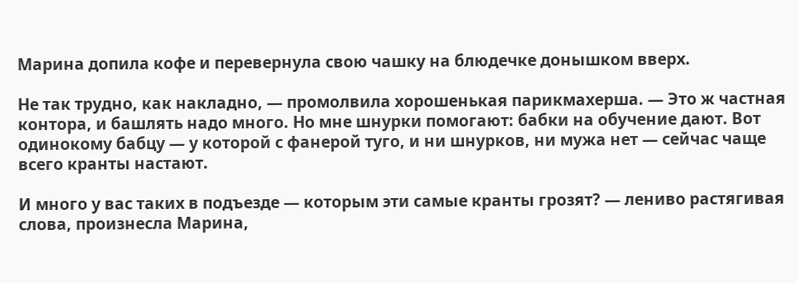Марина допила кофе и перевернула свою чашку на блюдечке донышком вверх.

Не так трудно, как накладно, — промолвила хорошенькая парикмахерша. — Это ж частная контора, и башлять надо много. Но мне шнурки помогают: бабки на обучение дают. Вот одинокому бабцу — у которой с фанерой туго, и ни шнурков, ни мужа нет — сейчас чаще всего кранты настают.

И много у вас таких в подъезде — которым эти самые кранты грозят? — лениво растягивая слова, произнесла Марина,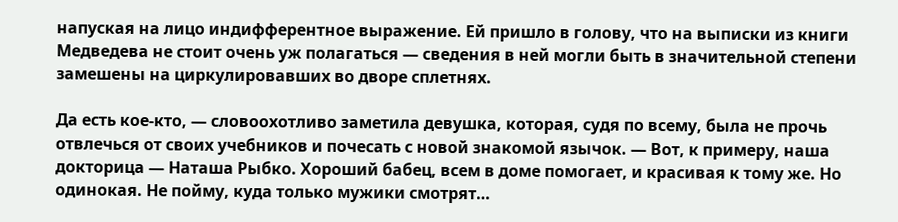напуская на лицо индифферентное выражение. Ей пришло в голову, что на выписки из книги Медведева не стоит очень уж полагаться — сведения в ней могли быть в значительной степени замешены на циркулировавших во дворе сплетнях.

Да есть кое-кто, — словоохотливо заметила девушка, которая, судя по всему, была не прочь отвлечься от своих учебников и почесать с новой знакомой язычок. — Вот, к примеру, наша докторица — Наташа Рыбко. Хороший бабец, всем в доме помогает, и красивая к тому же. Но одинокая. Не пойму, куда только мужики смотрят…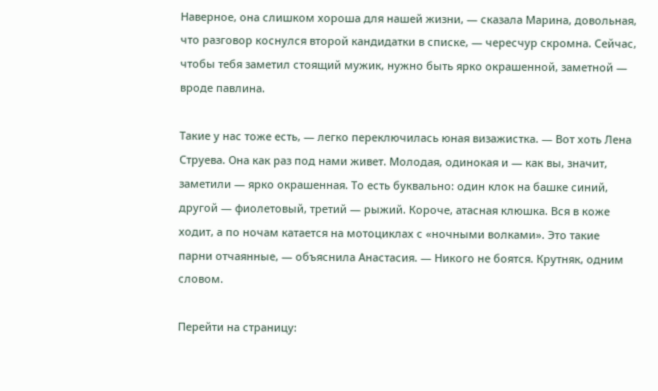Наверное, она слишком хороша для нашей жизни, — сказала Марина, довольная, что разговор коснулся второй кандидатки в списке, — чересчур скромна. Сейчас, чтобы тебя заметил стоящий мужик, нужно быть ярко окрашенной, заметной — вроде павлина.

Такие у нас тоже есть, — легко переключилась юная визажистка. — Вот хоть Лена Струева. Она как раз под нами живет. Молодая, одинокая и — как вы, значит, заметили — ярко окрашенная. То есть буквально: один клок на башке синий, другой — фиолетовый, третий — рыжий. Короче, атасная клюшка. Вся в коже ходит, а по ночам катается на мотоциклах с «ночными волками». Это такие парни отчаянные, — объяснила Анастасия. — Никого не боятся. Крутняк, одним словом.

Перейти на страницу: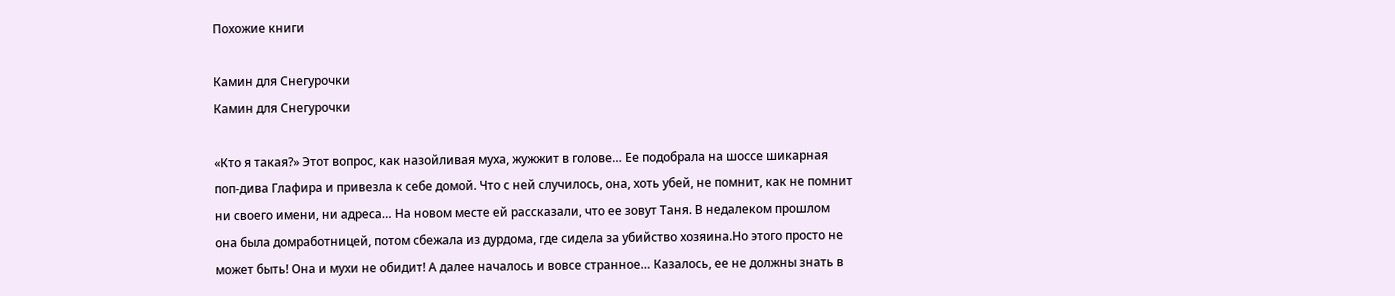Похожие книги

Камин для Снегурочки
Камин для Снегурочки

«Кто я такая?» Этот вопрос, как назойливая муха, жужжит в голове… Ее подобрала на шоссе шикарная поп-дива Глафира и привезла к себе домой. Что с ней случилось, она, хоть убей, не помнит, как не помнит ни своего имени, ни адреса… На новом месте ей рассказали, что ее зовут Таня. В недалеком прошлом она была домработницей, потом сбежала из дурдома, где сидела за убийство хозяина.Но этого просто не может быть! Она и мухи не обидит! А далее началось и вовсе странное… Казалось, ее не должны знать в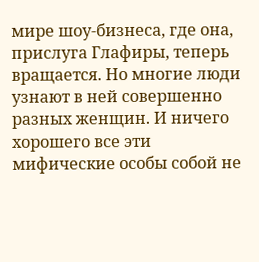мире шоу-бизнеса, где она, прислуга Глафиры, теперь вращается. Но многие люди узнают в ней совершенно разных женщин. И ничего хорошего все эти мифические особы собой не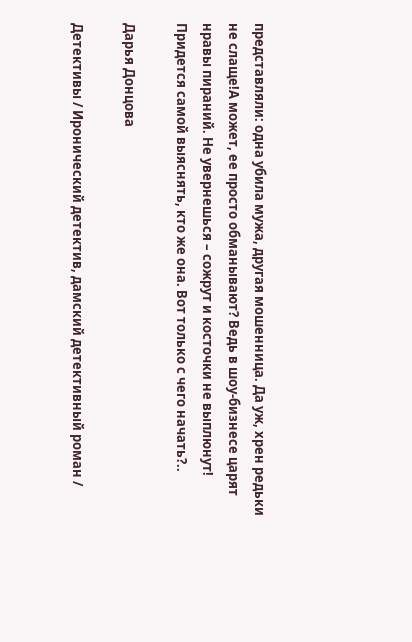представляли: одна убила мужа, другая мошенница. Да уж, хрен редьки не слаще!А может, ее просто обманывают? Ведь в шоу-бизнесе царят нравы пираний. Не увернешься – сожрут и косточки не выплюнут! Придется самой выяснять, кто же она. Вот только с чего начать?..

Дарья Донцова

Детективы / Иронический детектив, дамский детективный роман /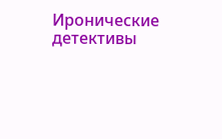Иронические детективы